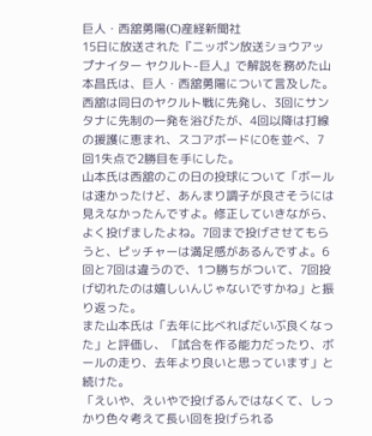巨人・西舘勇陽(C)産経新聞社
15日に放送された『ニッポン放送ショウアップナイター ヤクルト-巨人』で解説を務めた山本昌氏は、巨人・西舘勇陽について言及した。
西舘は同日のヤクルト戦に先発し、3回にサンタナに先制の一発を浴びたが、4回以降は打線の援護に恵まれ、スコアボードに0を並べ、7回1失点で2勝目を手にした。
山本氏は西舘のこの日の投球について「ボールは速かったけど、あんまり調子が良さそうには見えなかったんですよ。修正していきながら、よく投げましたよね。7回まで投げさせてもらうと、ピッチャーは満足感があるんですよ。6回と7回は違うので、1つ勝ちがついて、7回投げ切れたのは嬉しいんじゃないですかね」と振り返った。
また山本氏は「去年に比べればだいぶ良くなった」と評価し、「試合を作る能力だったり、ボールの走り、去年より良いと思っています」と続けた。
「えいや、えいやで投げるんではなくて、しっかり色々考えて長い回を投げられる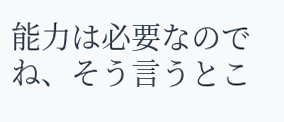能力は必要なのでね、そう言うとこ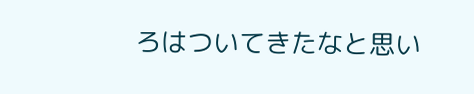ろはついてきたなと思い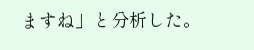ますね」と分析した。